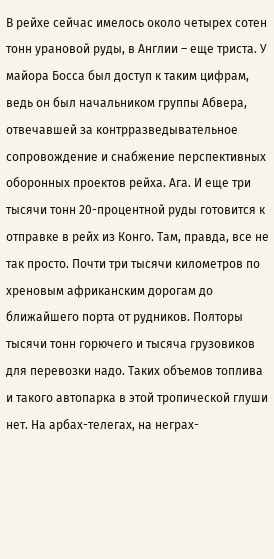В рейхе сейчас имелось около четырех сотен тонн урановой руды, в Англии – еще триста. У майора Босса был доступ к таким цифрам, ведь он был начальником группы Абвера, отвечавшей за контрразведывательное сопровождение и снабжение перспективных оборонных проектов рейха. Ага. И еще три тысячи тонн 20-процентной руды готовится к отправке в рейх из Конго. Там, правда, все не так просто. Почти три тысячи километров по хреновым африканским дорогам до ближайшего порта от рудников. Полторы тысячи тонн горючего и тысяча грузовиков для перевозки надо. Таких объемов топлива и такого автопарка в этой тропической глуши нет. На арбах-телегах, на неграх-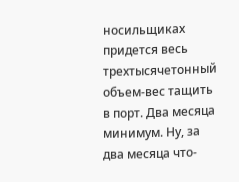носильщиках придется весь трехтысячетонный объем-вес тащить в порт. Два месяца минимум. Ну, за два месяца что-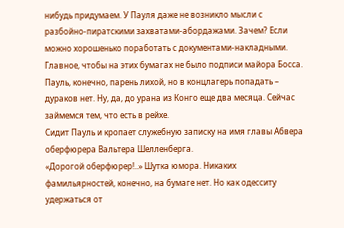нибудь придумаем. У Пауля даже не возникло мысли с разбойно-пиратскими захватами-абордажами. Зачем? Если можно хорошенько поработать с документами-накладными. Главное, чтобы на этих бумагах не было подписи майора Босса. Пауль, конечно, парень лихой, но в концлагерь попадать – дураков нет. Ну, да, до урана из Конго еще два месяца. Сейчас займемся тем, что есть в рейхе.
Сидит Пауль и кропает служебную записку на имя главы Абвера оберфюрера Вальтера Шелленберга.
«Дорогой оберфюрер!..» Шутка юмора. Никаких фамильярностей, конечно, на бумаге нет. Но как одесситу удержаться от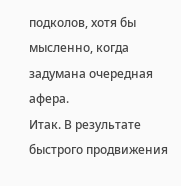подколов, хотя бы мысленно, когда задумана очередная афера.
Итак. В результате быстрого продвижения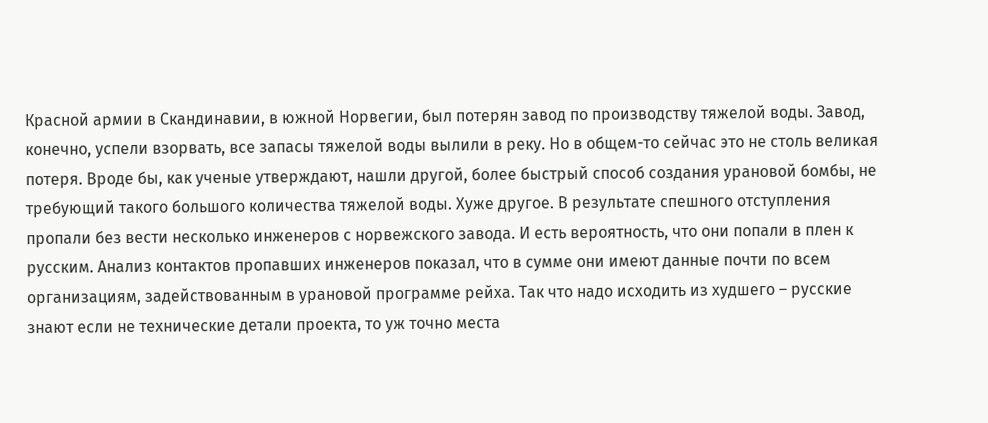Красной армии в Скандинавии, в южной Норвегии, был потерян завод по производству тяжелой воды. Завод, конечно, успели взорвать, все запасы тяжелой воды вылили в реку. Но в общем-то сейчас это не столь великая потеря. Вроде бы, как ученые утверждают, нашли другой, более быстрый способ создания урановой бомбы, не требующий такого большого количества тяжелой воды. Хуже другое. В результате спешного отступления пропали без вести несколько инженеров с норвежского завода. И есть вероятность, что они попали в плен к русским. Анализ контактов пропавших инженеров показал, что в сумме они имеют данные почти по всем организациям, задействованным в урановой программе рейха. Так что надо исходить из худшего – русские знают если не технические детали проекта, то уж точно места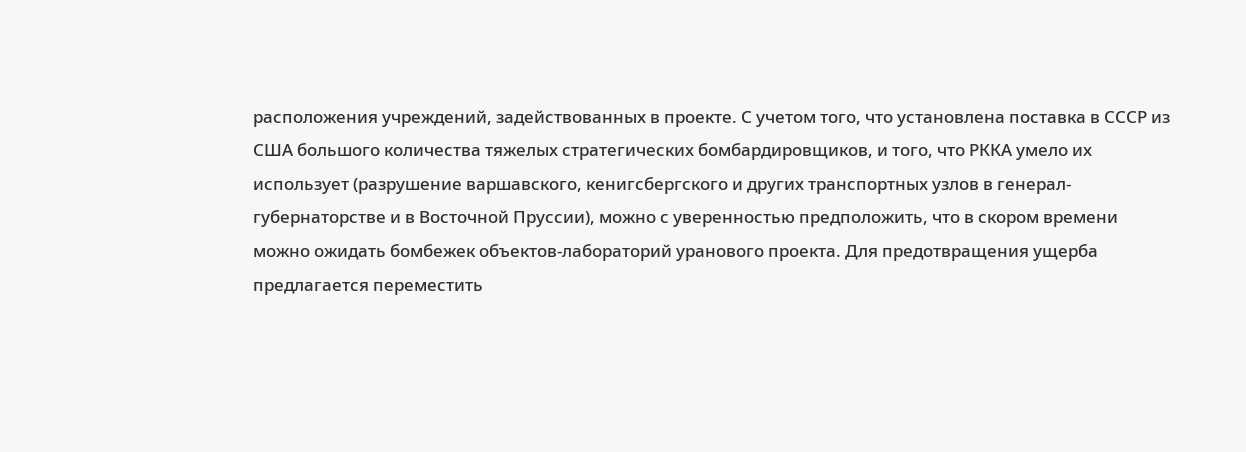расположения учреждений, задействованных в проекте. С учетом того, что установлена поставка в СССР из США большого количества тяжелых стратегических бомбардировщиков, и того, что РККА умело их использует (разрушение варшавского, кенигсбергского и других транспортных узлов в генерал-губернаторстве и в Восточной Пруссии), можно с уверенностью предположить, что в скором времени можно ожидать бомбежек объектов-лабораторий уранового проекта. Для предотвращения ущерба предлагается переместить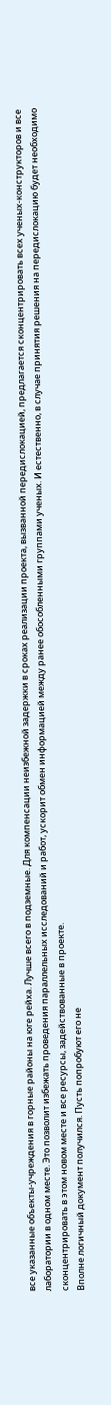все указанные объекты-учреждения в горные районы на юге рейха. Лучше всего в подземные. Для компенсации неизбежной задержки в сроках реализации проекта, вызванной передислокацией, предлагается сконцентрировать всех ученых-конструкторов и все лаборатории в одном месте. Это позволит избежать проведения параллельных исследований и работ, ускорит обмен информацией между ранее обособленными группами ученых. И естественно, в случае принятия решения на передислокацию будет необходимо сконцентрировать в этом новом месте и все ресурсы, задействованные в проекте.
Вполне логичный документ получился. Пусть попробуют его не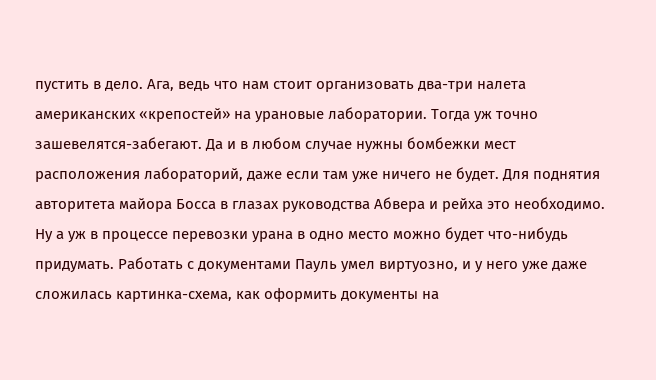пустить в дело. Ага, ведь что нам стоит организовать два-три налета американских «крепостей» на урановые лаборатории. Тогда уж точно зашевелятся-забегают. Да и в любом случае нужны бомбежки мест расположения лабораторий, даже если там уже ничего не будет. Для поднятия авторитета майора Босса в глазах руководства Абвера и рейха это необходимо. Ну а уж в процессе перевозки урана в одно место можно будет что-нибудь придумать. Работать с документами Пауль умел виртуозно, и у него уже даже сложилась картинка-схема, как оформить документы на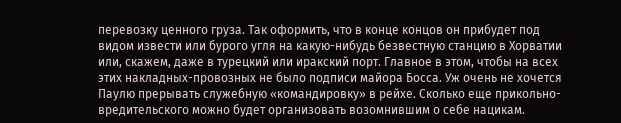перевозку ценного груза. Так оформить, что в конце концов он прибудет под видом извести или бурого угля на какую-нибудь безвестную станцию в Хорватии или, скажем, даже в турецкий или иракский порт. Главное в этом, чтобы на всех этих накладных-провозных не было подписи майора Босса. Уж очень не хочется Паулю прерывать служебную «командировку» в рейхе. Сколько еще прикольно-вредительского можно будет организовать возомнившим о себе нацикам.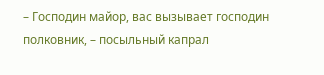– Господин майор, вас вызывает господин полковник, – посыльный капрал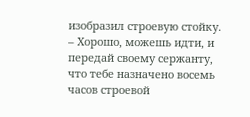изобразил строевую стойку.
– Хорошо, можешь идти, и передай своему сержанту, что тебе назначено восемь часов строевой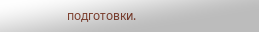подготовки.